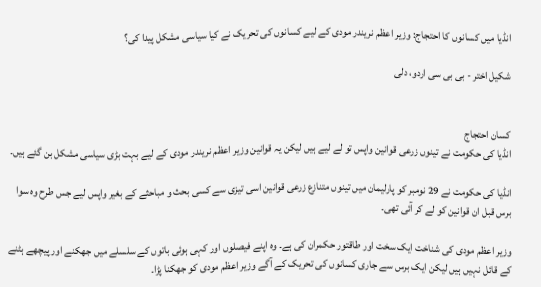انڈیا میں کسانوں کا احتجاج: وزیر اعظم نریندر مودی کے لیے کسانوں کی تحریک نے کیا سیاسی مشکل پیدا کی؟

شکیل اختر - بی بی سی اردو، دلی


کسان احتجاج
انڈیا کی حکومت نے تینوں زرعی قوانین واپس تو لے لیے ہیں لیکن یہ قوانین وزیر اعظم نریندر مودی کے لیے بہت بڑی سیاسی مشکل بن گئے ہیں۔

انڈیا کی حکومت نے 29 نومبر کو پارلیمان میں تینوں متنازع زرعی قوانین اسی تیزی سے کسی بحث و مباحثے کے بغیر واپس لیے جس طرح وہ سوا برس قبل ان قوانین کو لے کر آئی تھی۔

وزیر اعظم مودی کی شناخت ایک سخت اور طاقتور حکمران کی ہے۔ وہ اپنے فیصلوں اور کہی ہوئی باتوں کے سلسلے میں جھکنے اور پیچھے ہٹنے کے قائل نہیں ہیں لیکن ایک برس سے جاری کسانوں کی تحریک کے آگے وزیر اعظم مودی کو جھکنا پڑا۔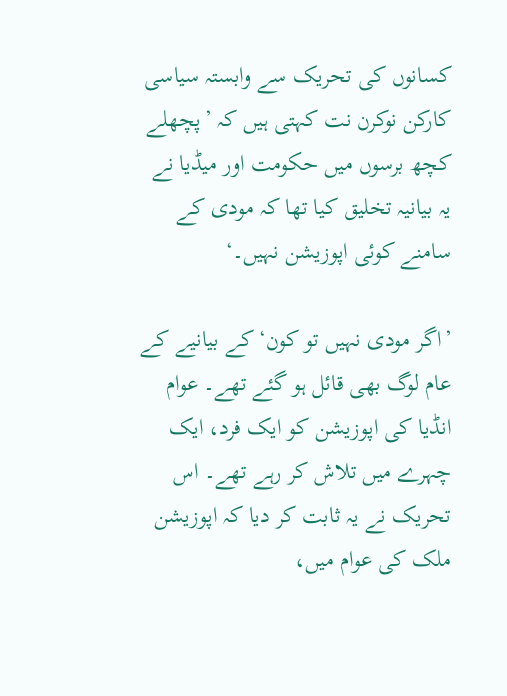کسانوں کی تحریک سے وابستہ سیاسی کارکن نوکرن نت کہتی ہیں کہ ’پچھلے کچھ برسوں میں حکومت اور میڈیا نے یہ بیانیہ تخلیق کیا تھا کہ مودی کے سامنے کوئی اپوزیشن نہیں۔‘

’اگر مودی نہیں تو کون‘ کے بیانیے کے عام لوگ بھی قائل ہو گئے تھے۔ عوام انڈیا کی اپوزیشن کو ایک فرد، ایک چہرے میں تلاش کر رہے تھے۔ اس تحریک نے یہ ثابت کر دیا کہ اپوزیشن ملک کی عوام میں،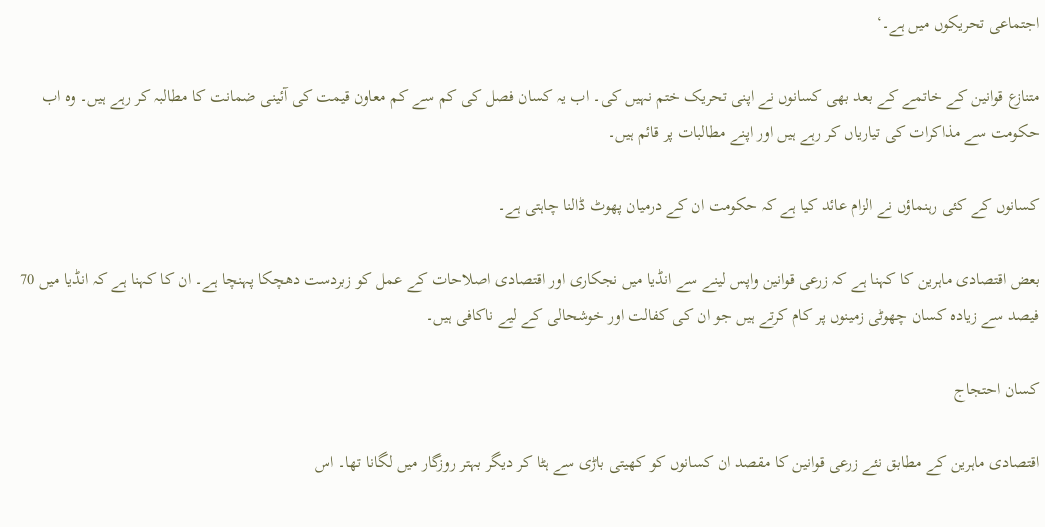اجتماعی تحریکوں میں ہے۔‘

متنازع قوانین کے خاتمے کے بعد بھی کسانوں نے اپنی تحریک ختم نہیں کی۔ اب یہ کسان فصل کی کم سے کم معاون قیمت کی آئینی ضمانت کا مطالبہ کر رہے ہیں۔ وہ اب حکومت سے مذاکرات کی تیاریاں کر رہے ہیں اور اپنے مطالبات پر قائم ہیں۔

کسانوں کے کئی رہنماؤں نے الزام عائد کیا ہے کہ حکومت ان کے درمیان پھوٹ ڈالنا چاہتی ہے۔

بعض اقتصادی ماہرین کا کہنا ہے کہ زرعی قوانین واپس لینے سے انڈیا میں نجکاری اور اقتصادی اصلاحات کے عمل کو زبردست دھچکا پہنچا ہے۔ ان کا کہنا ہے کہ انڈیا میں 70 فیصد سے زیادہ کسان چھوٹی زمینوں پر کام کرتے ہیں جو ان کی کفالت اور خوشحالی کے لیے ناکافی ہیں۔

کسان احتجاج

اقتصادی ماہرین کے مطابق نئے زرعی قوانین کا مقصد ان کسانوں کو کھیتی باڑی سے ہٹا کر دیگر بہتر روزگار میں لگانا تھا۔ اس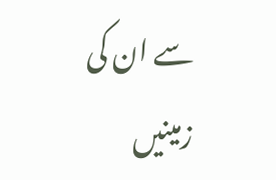سے ان کی زمینیں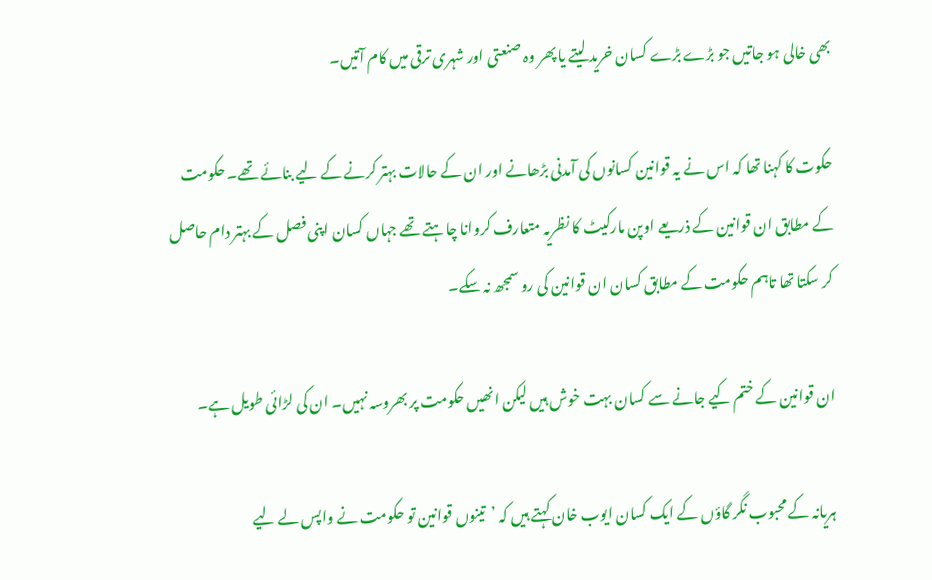بھی خالی ہو جاتیں جو بڑے بڑے کسان خرید لیتے یا پھر وہ صنعتی اور شہری ترقی میں کام آتیں۔

حکوت کا کہنا تھا کہ اس نے یہ قوانین کسانوں کی آمدنی بڑھانے اور ان کے حالات بہتر کرنے کے لیے بنائے تھے۔ حکومت کے مطابق ان قوانین کے ذریعے اوپن مارکیٹ کا نظریہ متعارف کروانا چاہتے تھے جہاں کسان اپنی فصل کے بہتر دام حاصل کر سکتا تھا تاہم حکومت کے مطابق کسان ان قوانین کی رو سمجھ نہ سکے۔

ان قوانین کے ختم کیے جانے سے کسان بہت خوش ہیں لیکن انھیں حکومت پر بھروسہ نہیں۔ ان کی لڑائی طویل ہے۔

ہریانہ کے محبوب نگر گاؤں کے ایک کسان ایوب خان کہتے ہیں کہ ’تینوں قوانین تو حکومت نے واپس لے لیے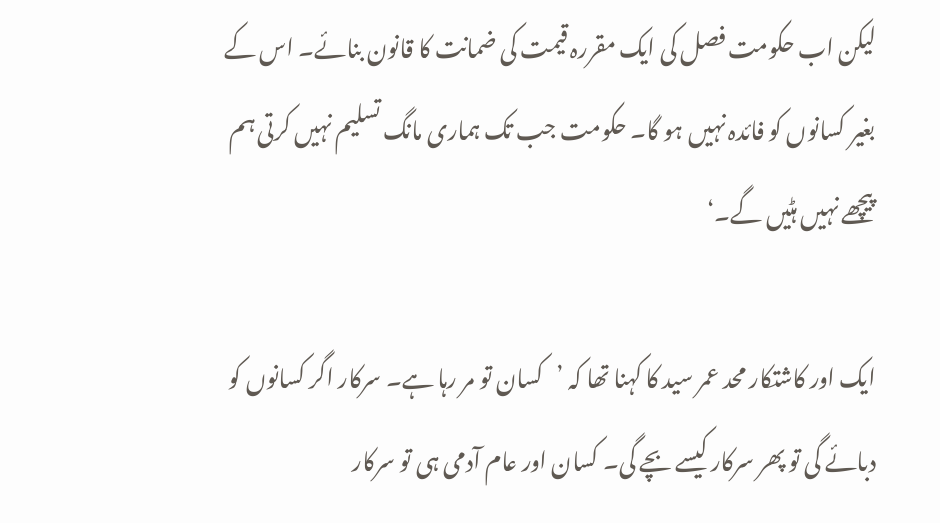لیکن اب حکومت فصل کی ایک مقررہ قیمت کی ضمانت کا قانون بنائے۔ اس کے بغیر کسانوں کو فائدہ نہیں ہو گا۔ حکومت جب تک ہماری مانگ تسلیم نہیں کرتی ہم پیچھے نہیں ہٹیں گے۔‘

ایک اور کاشتکار محد عمر سید کا کہنا تھا کہ ’کسان تو مر رہا ہے۔ سرکار اگر کسانوں کو دبائے گی تو پھر سرکار کیسے بچے گی۔ کسان اور عام آدمی ہی تو سرکار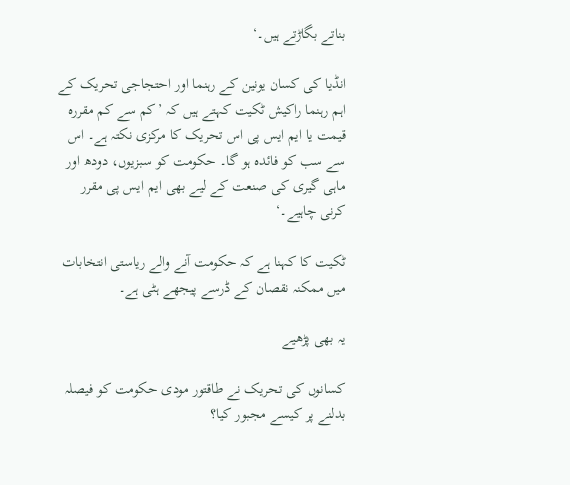بناتے بگاڑتے ہیں۔‘

انڈیا کی کسان یونین کے رہنما اور احتجاجی تحریک کے اہم رہنما راکیش ٹکیت کہتے ہیں کہ ’کم سے کم مقررہ قیمت یا ایم ایس پی اس تحریک کا مرکزی نکتہ ہے۔ اس سے سب کو فائدہ ہو گا۔ حکومت کو سبزیوں، دودھ اور ماہی گیری کی صنعت کے لیے بھی ایم ایس پی مقرر کرنی چاہيے۔‘

ٹکیت کا کہنا ہے کہ حکومت آنے والے ریاستی انتخابات میں ممکنہ نقصان کے ڈرسے پیجھے ہٹی ہے۔

یہ بھی پڑھیے

کسانوں کی تحریک نے طاقتور مودی حکومت کو فیصلہ بدلنے پر کیسے مجبور کیا؟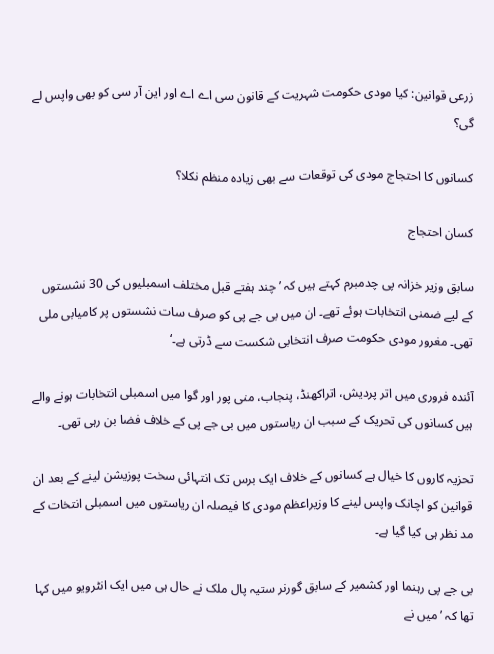زرعی قوانین: کیا مودی حکومت شہریت کے قانون سی اے اے اور این آر سی کو بھی واپس لے گی؟

کسانوں کا احتجاج مودی کی توقعات سے بھی زیادہ منظم نکلا؟

کسان احتجاج

سابق وزیر خزانہ پی چدمبرم کہتے ہیں کہ ’چند ہفتے قبل مختلف اسمبلیوں کی 30 نشستوں کے لیے ضمنی انتخابات ہوئے تھے۔ ان میں بی جے پی کو صرف سات نشستوں پر کامیابی ملی تھی۔ مغرور مودی حکومت صرف انتخابی شکست سے ڈرتی ہے۔‘

آئندہ فروری میں اتر پردیش، اتراکھنڈ، پنجاب، منی پور اور گوا میں اسمبلی انتخابات ہونے والے ہیں کسانوں کی تحریک کے سبب ان ریاستوں میں بی جے پی کے خلاف فضا بن رہی تھی۔

تحزیہ کاروں کا خیال ہے کسانوں کے خلاف ایک برس تک انتہائی سخت پوزیشن لینے کے بعد ان قوانین کو اچانک واپس لینے کا وزیراعظم مودی کا فیصلہ ان ریاستوں میں اسمبلی انتخات کے مد نظر ہی کیا گیا ہے۔

بی جے پی رہنما اور کشمیر کے سابق گورنر ستیہ پال ملک نے حال ہی میں ایک انٹرویو میں کہا تھا کہ ’میں نے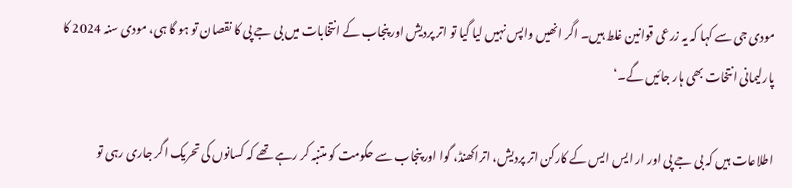مودی جی سے کہا کہ یہ زرعی قوانین غلط ہیں۔ اگر انھیں واپس نہیں لیا گیا تو اتر پردیش اور پنجاب کے انتخابات میں بی جے پی کا نقصان تو ہو گا ہی، مودی سنہ 2024 کا پارلیمانی انتخات بھی ہار جائیں گے۔‘

اطلاعات ہیں کہ بی جے پی اور ار ایس ایس کے کارکن اتر پردیش، اتراکھنڈ، گوا اور پنجاب سے حکومت کو متنبہ کر رہے تھے کہ کسانوں کی تحریک اگر جاری رہی تو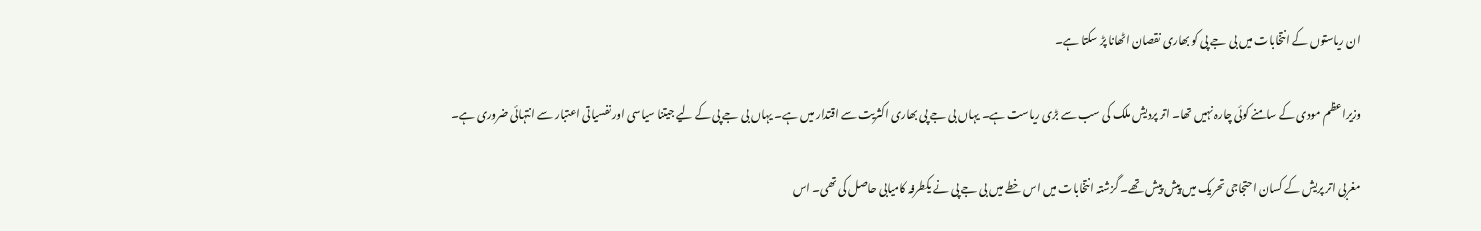ان ریاستوں کے انتخابات میں بی جے پی کو بھاری نقصان اٹھانا پڑ سکتا ہے۔

وزیراعظم مودی کے سامنے کوئی چارہ نہیں تھا۔ اتر پردیش ملک کی سب سے بڑی ریاست ہے۔ یہاں بی جے پی بھاری اکثریت سے اقتدار میں ہے۔ یہاں بی جے پی کے لیے جیتنا سیاسی اور نفسیاتی اعتبار سے انتہائی ضروری ہے۔

مغربی اتر پریش کے کسان احتجاجی تحریک میں پیش پیش تھے۔ گزشتہ انتخابات میں اس خطے میں بی جے پی نے یکطرفہ کامیابی حاصل کی تھی۔ اس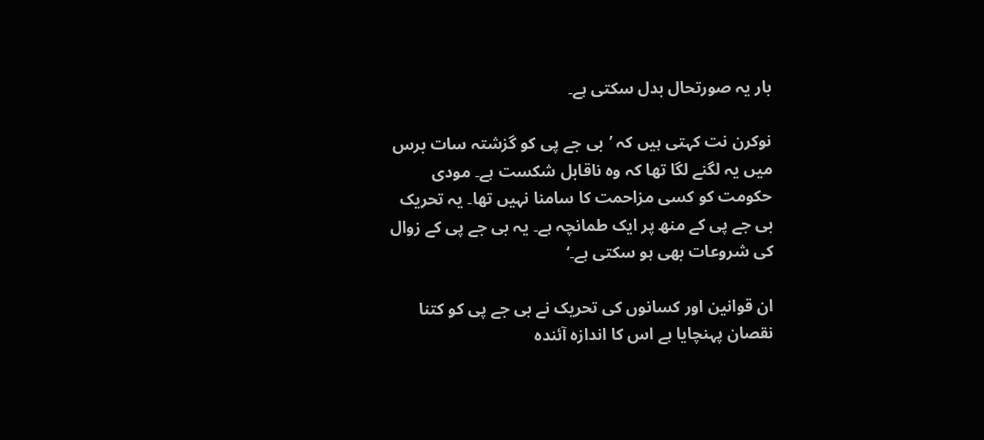بار یہ صورتحال بدل سکتی ہے۔

نوکرن نت کہتی ہیں کہ ’بی جے پی کو گزشتہ سات برس میں یہ لگنے لگا تھا کہ وہ ناقابل شکست ہے۔ مودی حکومت کو کسی مزاحمت کا سامنا نہیں تھا۔ یہ تحریک بی جے پی کے منھ پر ایک طمانچہ ہے۔ یہ بی جے پی کے زوال کی شروعات بھی ہو سکتی ہے۔‘

ان قوانین اور کسانوں کی تحریک نے بی جے پی کو کتنا نقصان پہنچایا ہے اس کا اندازہ آئندہ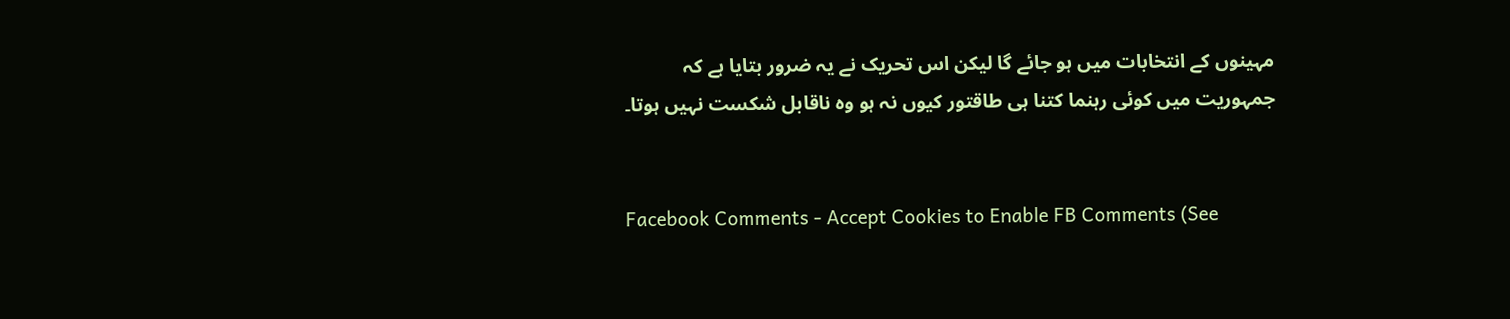مہینوں کے انتخابات میں ہو جائے گا لیکن اس تحریک نے یہ ضرور بتایا ہے کہ جمہوریت میں کوئی رہنما کتنا ہی طاقتور کیوں نہ ہو وہ ناقابل شکست نہیں ہوتا۔


Facebook Comments - Accept Cookies to Enable FB Comments (See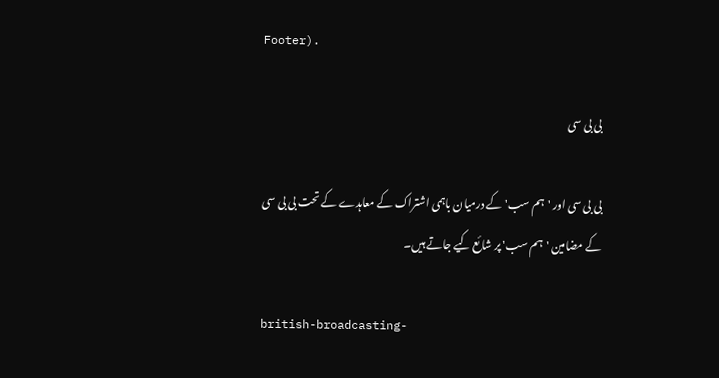Footer).

بی بی سی

بی بی سی اور 'ہم سب' کے درمیان باہمی اشتراک کے معاہدے کے تحت بی بی سی کے مضامین 'ہم سب' پر شائع کیے جاتے ہیں۔

british-broadcasting-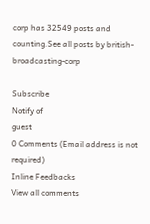corp has 32549 posts and counting.See all posts by british-broadcasting-corp

Subscribe
Notify of
guest
0 Comments (Email address is not required)
Inline Feedbacks
View all comments